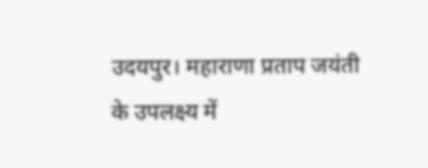उदयपुर। महाराणा प्रताप जयंती के उपलक्ष्य में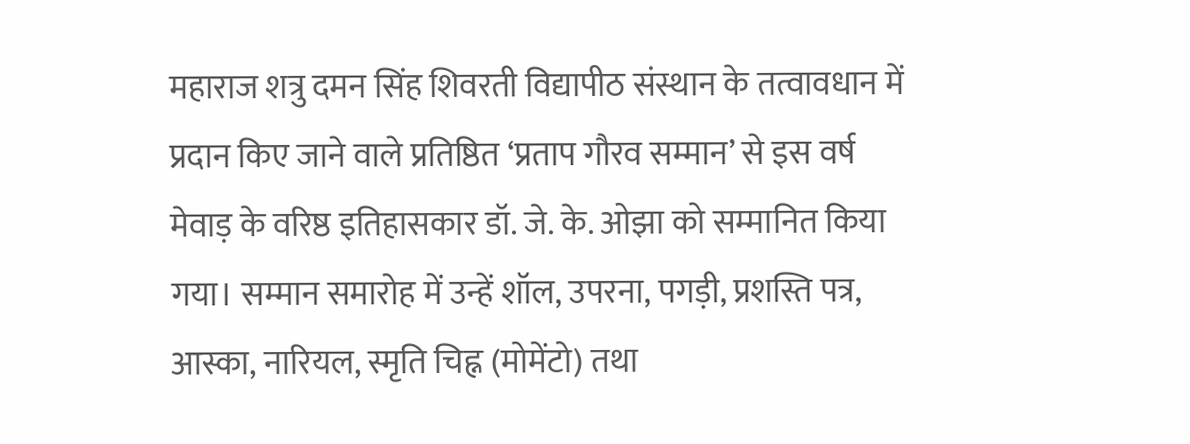महाराज शत्रु दमन सिंह शिवरती विद्यापीठ संस्थान के तत्वावधान में प्रदान किए जाने वाले प्रतिष्ठित ‘प्रताप गौरव सम्मान’ से इस वर्ष मेवाड़ के वरिष्ठ इतिहासकार डॉ. जे. के. ओझा को सम्मानित किया गया। सम्मान समारोह में उन्हें शॉल, उपरना, पगड़ी, प्रशस्ति पत्र, आस्का, नारियल, स्मृति चिह्न (मोमेंटो) तथा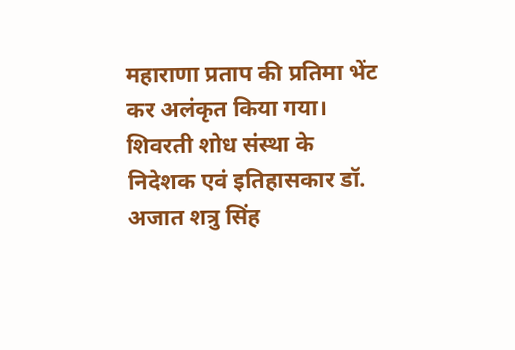महाराणा प्रताप की प्रतिमा भेंट कर अलंकृत किया गया। शिवरती शोध संस्था के निदेशक एवं इतिहासकार डॉ. अजात शत्रु सिंह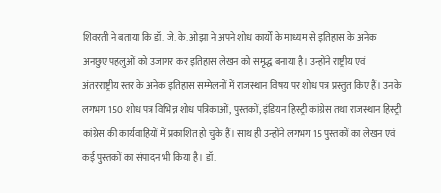शिवरती ने बताया कि डॉ. जे. के. ओझा ने अपने शोध कार्यों के माध्यम से इतिहास के अनेक अनछुए पहलुओं को उजागर कर इतिहास लेखन को समृद्ध बनाया है। उन्होंने राष्ट्रीय एवं अंतरराष्ट्रीय स्तर के अनेक इतिहास सम्मेलनों में राजस्थान विषय पर शोध पत्र प्रस्तुत किए हैं। उनके लगभग 150 शोध पत्र विभिन्न शोध पत्रिकाओं, पुस्तकों, इंडियन हिस्ट्री कांग्रेस तथा राजस्थान हिस्ट्री कांग्रेस की कार्यवाहियों में प्रकाशित हो चुके हैं। साथ ही उन्होंने लगभग 15 पुस्तकों का लेखन एवं कई पुस्तकों का संपादन भी किया है। डॉ.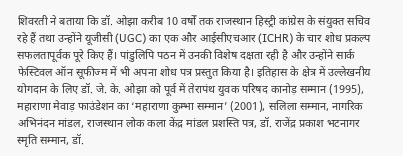शिवरती ने बताया कि डॉ. ओझा करीब 10 वर्षों तक राजस्थान हिस्ट्री कांग्रेस के संयुक्त सचिव रहे हैं तथा उन्होंने यूजीसी (UGC) का एक और आईसीएचआर (ICHR) के चार शोध प्रकल्प सफलतापूर्वक पूरे किए हैं। पांडुलिपि पठन में उनकी विशेष दक्षता रही है और उन्होंने सार्क फेस्टिवल ऑन सूफीज्म में भी अपना शोध पत्र प्रस्तुत किया है। इतिहास के क्षेत्र में उल्लेखनीय योगदान के लिए डॉ. जे. के. ओझा को पूर्व में तेरापंथ युवक परिषद कानोड़ सम्मान (1995), महाराणा मेवाड़ फाउंडेशन का ‘महाराणा कुम्भा सम्मान’ (2001), सलिला सम्मान, नागरिक अभिनंदन मांडल, राजस्थान लोक कला केंद्र मांडल प्रशस्ति पत्र, डॉ. राजेंद्र प्रकाश भटनागर स्मृति सम्मान, डॉ.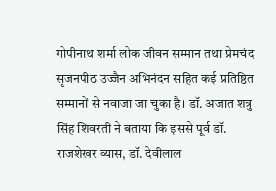गोपीनाथ शर्मा लोक जीवन सम्मान तथा प्रेमचंद सृजनपीठ उज्जैन अभिनंदन सहित कई प्रतिष्ठित सम्मानों से नवाजा जा चुका है। डॉ. अजात शत्रु सिंह शिवरती ने बताया कि इससे पूर्व डॉ. राजशेखर व्यास, डॉ. देवीलाल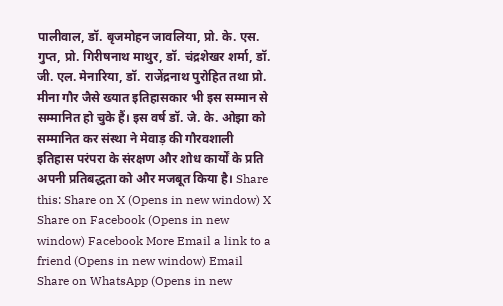पालीवाल, डॉ. बृजमोहन जावलिया, प्रो. के. एस. गुप्त, प्रो. गिरीषनाथ माथुर, डॉ. चंद्रशेखर शर्मा, डॉ. जी. एल. मेनारिया, डॉ. राजेंद्रनाथ पुरोहित तथा प्रो. मीना गौर जैसे ख्यात इतिहासकार भी इस सम्मान से सम्मानित हो चुके हैं। इस वर्ष डॉ. जे. के. ओझा को सम्मानित कर संस्था ने मेवाड़ की गौरवशाली इतिहास परंपरा के संरक्षण और शोध कार्यों के प्रति अपनी प्रतिबद्धता को और मजबूत किया है। Share this: Share on X (Opens in new window) X Share on Facebook (Opens in new window) Facebook More Email a link to a friend (Opens in new window) Email Share on WhatsApp (Opens in new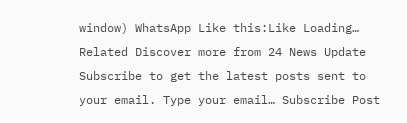window) WhatsApp Like this:Like Loading… Related Discover more from 24 News Update Subscribe to get the latest posts sent to your email. Type your email… Subscribe Post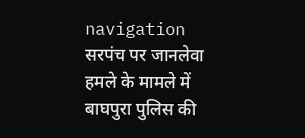navigation सरपंच पर जानलेवा हमले के मामले में बाघपुरा पुलिस की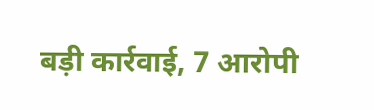बड़ी कार्रवाई, 7 आरोपी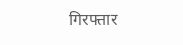गिरफ्तार